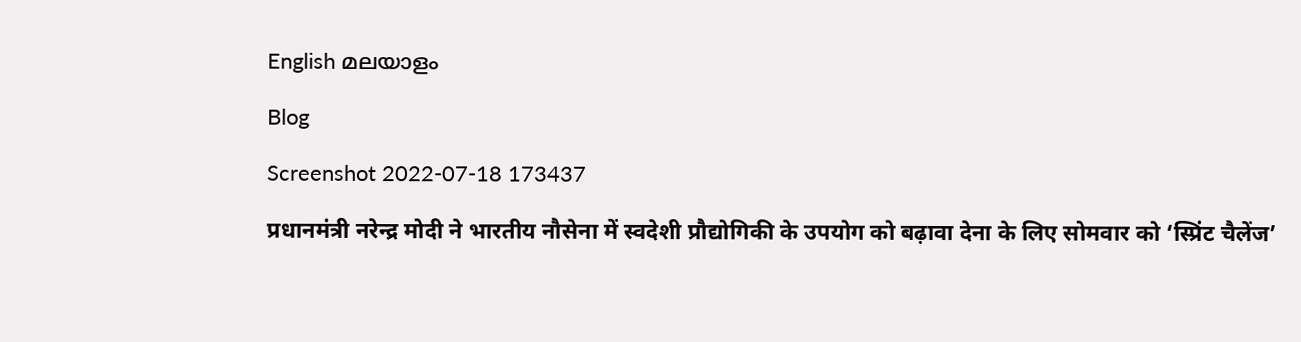English മലയാളം

Blog

Screenshot 2022-07-18 173437

प्रधानमंत्री नरेन्द्र मोदी ने भारतीय नौसेना में स्वदेशी प्रौद्योगिकी के उपयोग को बढ़ावा देना के लिए सोमवार को ‘स्प्रिंट चैलेंज’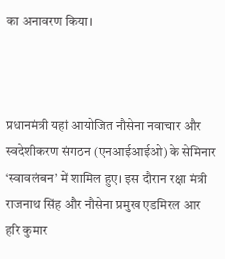का अनावरण किया।



प्रधानमंत्री यहां आयोजित नौसेना नवाचार और स्वदेशीकरण संगठन (एनआईआईओ) के सेमिनार ‘स्वावलंबन’ में शामिल हुए। इस दौरान रक्षा मंत्री राजनाथ सिंह और नौसेना प्रमुख एडमिरल आर हरि कुमार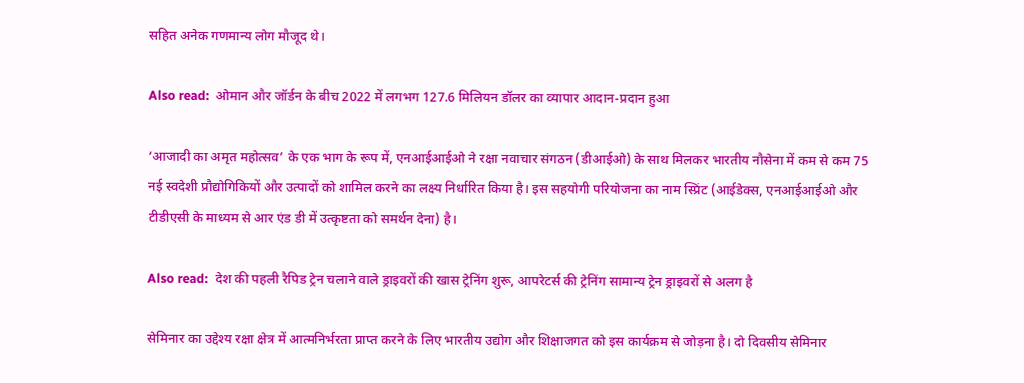सहित अनेक गणमान्य लोग मौजूद थे।

Also read:  ओमान और जॉर्डन के बीच 2022 में लगभग 127.6 मिलियन डॉलर का व्यापार आदान-प्रदान हुआ

‘आजादी का अमृत महोत्सव’ के एक भाग के रूप में, एनआईआईओ ने रक्षा नवाचार संगठन (डीआईओ) के साथ मिलकर भारतीय नौसेना में कम से कम 75 नई स्वदेशी प्रौद्योगिकियों और उत्पादों को शामिल करने का लक्ष्य निर्धारित किया है। इस सहयोगी परियोजना का नाम स्प्रिंट (आईडेक्स, एनआईआईओ और टीडीएसी के माध्यम से आर एंड डी में उत्कृष्टता को समर्थन देना) है।

Also read:  देश की पहली रैपिड ट्रेन चलाने वाले ड्राइवरों की खास ट्रेनिंग शुरू, आपरेटर्स की ट्रेनिंग सामान्‍य ट्रेन ड्राइवरों से अलग है

सेमिनार का उद्देश्य रक्षा क्षेत्र में आत्मनिर्भरता प्राप्त करने के लिए भारतीय उद्योग और शिक्षाजगत को इस कार्यक्रम से जोड़ना है। दो दिवसीय सेमिनार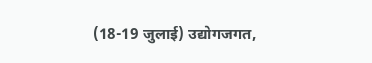(18-19 जुलाई) उद्योगजगत,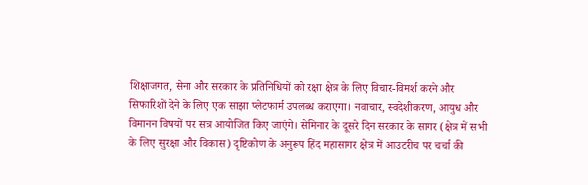शिक्षाजगत, सेना और सरकार के प्रतिनिधियों को रक्षा क्षेत्र के लिए विचार-विमर्श करने और सिफारिशों देने के लिए एक साझा प्लेटफार्म उपलब्ध कराएगा। नवाचार, स्वदेशीकरण, आयुध और विमानन विषयों पर सत्र आयोजित किए जाएंगे। सेमिनार के दूसरे दिन सरकार के सागर (क्षेत्र में सभी के लिए सुरक्षा और विकास) दृष्टिकोण के अनुरूप हिंद महासागर क्षेत्र में आउटरीच पर चर्चा की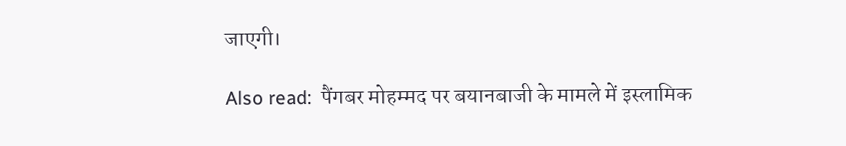जाएगी।

Also read:  पैंगबर मोहम्मद पर बयानबाजी के मामले में इस्लामिक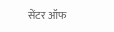सेंटर ऑफ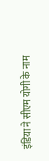इंडिया ने सीएम योगी के नाम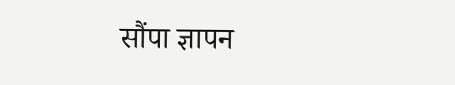सौंपा ज्ञापन